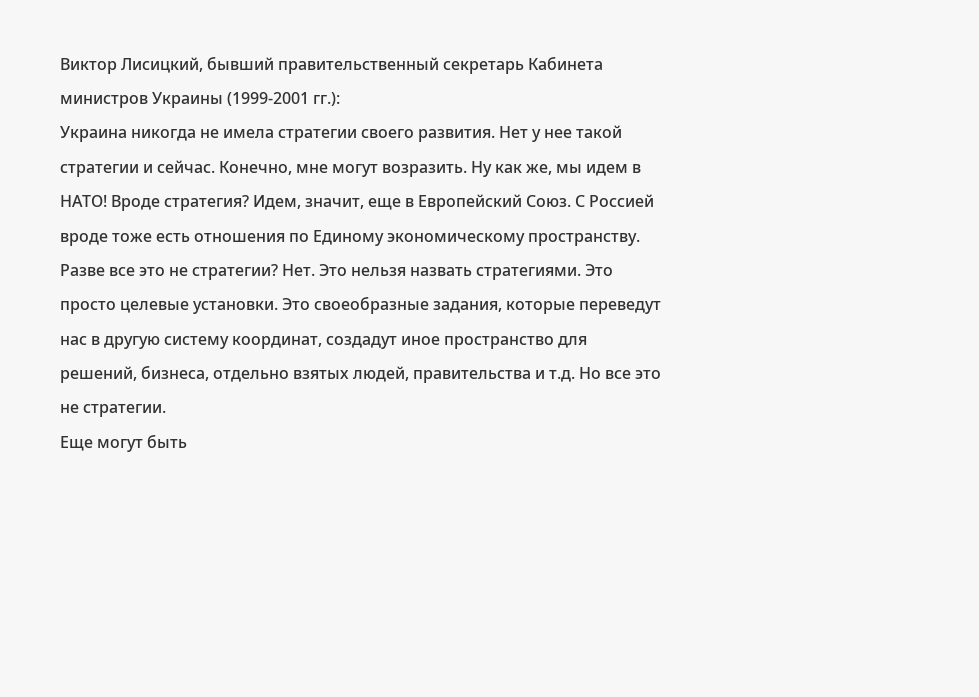Виктор Лисицкий, бывший правительственный секретарь Кабинета министров Украины (1999-2001 гг.):
Украина никогда не имела стратегии своего развития. Нет у нее такой стратегии и сейчас. Конечно, мне могут возразить. Ну как же, мы идем в НАТО! Вроде стратегия? Идем, значит, еще в Европейский Союз. С Россией вроде тоже есть отношения по Единому экономическому пространству. Разве все это не стратегии? Нет. Это нельзя назвать стратегиями. Это просто целевые установки. Это своеобразные задания, которые переведут нас в другую систему координат, создадут иное пространство для решений, бизнеса, отдельно взятых людей, правительства и т.д. Но все это не стратегии.
Еще могут быть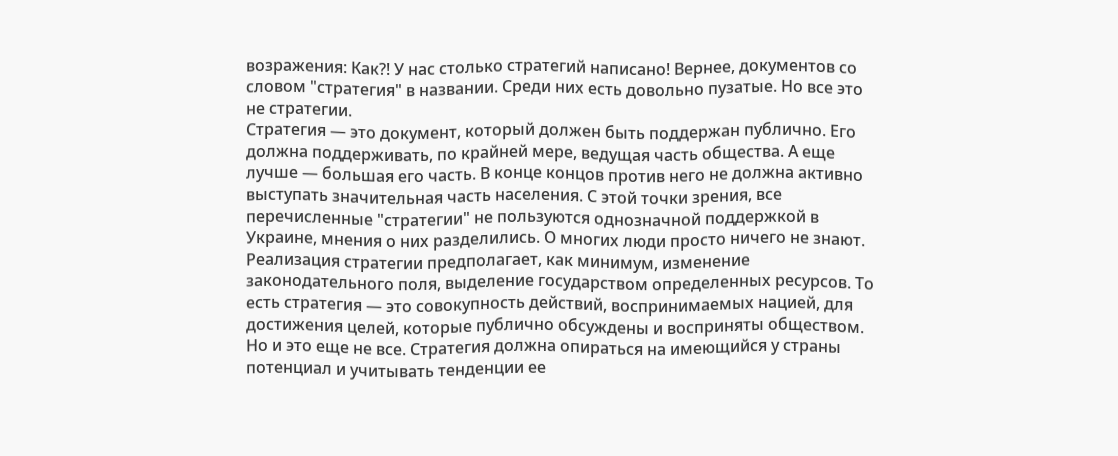возражения: Как?! У нас столько стратегий написано! Вернее, документов со словом "стратегия" в названии. Среди них есть довольно пузатые. Но все это не стратегии.
Стратегия — это документ, который должен быть поддержан публично. Его должна поддерживать, по крайней мере, ведущая часть общества. А еще лучше — большая его часть. В конце концов против него не должна активно выступать значительная часть населения. С этой точки зрения, все перечисленные "стратегии" не пользуются однозначной поддержкой в Украине, мнения о них разделились. О многих люди просто ничего не знают.
Реализация стратегии предполагает, как минимум, изменение законодательного поля, выделение государством определенных ресурсов. То есть стратегия — это совокупность действий, воспринимаемых нацией, для достижения целей, которые публично обсуждены и восприняты обществом.
Но и это еще не все. Стратегия должна опираться на имеющийся у страны потенциал и учитывать тенденции ее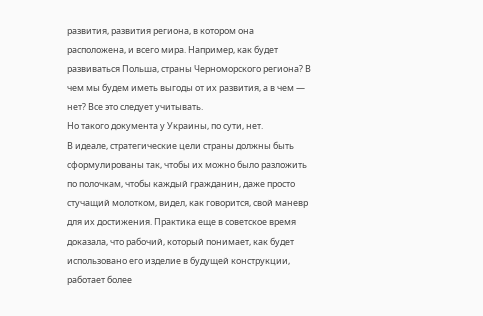развития, развития региона, в котором она расположена, и всего мира. Например, как будет развиваться Польша, страны Черноморского региона? В чем мы будем иметь выгоды от их развития, а в чем — нет? Все это следует учитывать.
Но такого документа у Украины, по сути, нет.
В идеале, стратегические цели страны должны быть сформулированы так, чтобы их можно было разложить по полочкам, чтобы каждый гражданин, даже просто стучащий молотком, видел, как говорится, свой маневр для их достижения. Практика еще в советское время доказала, что рабочий, который понимает, как будет использовано его изделие в будущей конструкции, работает более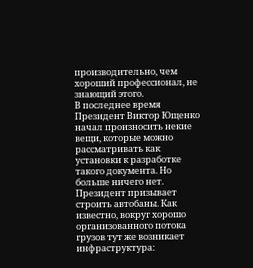производительно, чем хороший профессионал, не знающий этого.
В последнее время Президент Виктор Ющенко начал произносить некие вещи, которые можно рассматривать как установки к разработке такого документа. Но больше ничего нет. Президент призывает строить автобаны. Как известно, вокруг хорошо организованного потока грузов тут же возникает инфраструктура: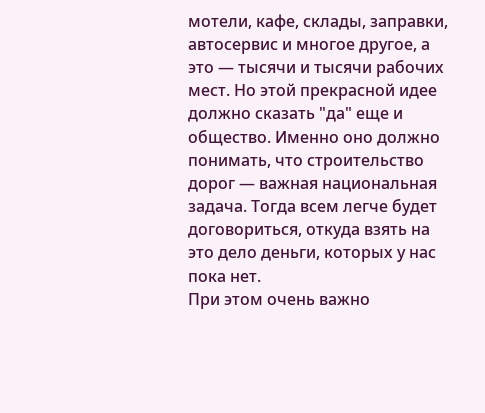мотели, кафе, склады, заправки, автосервис и многое другое, а это — тысячи и тысячи рабочих мест. Но этой прекрасной идее должно сказать "да" еще и общество. Именно оно должно понимать, что строительство дорог — важная национальная задача. Тогда всем легче будет договориться, откуда взять на это дело деньги, которых у нас пока нет.
При этом очень важно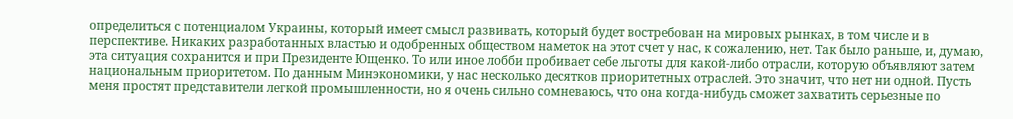определиться с потенциалом Украины, который имеет смысл развивать, который будет востребован на мировых рынках, в том числе и в перспективе. Никаких разработанных властью и одобренных обществом наметок на этот счет у нас, к сожалению, нет. Так было раньше, и, думаю, эта ситуация сохранится и при Президенте Ющенко. То или иное лобби пробивает себе льготы для какой-либо отрасли, которую объявляют затем национальным приоритетом. По данным Минэкономики, у нас несколько десятков приоритетных отраслей. Это значит, что нет ни одной. Пусть меня простят представители легкой промышленности, но я очень сильно сомневаюсь, что она когда-нибудь сможет захватить серьезные по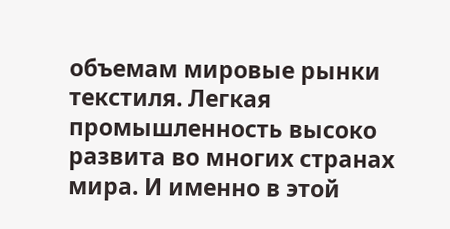объемам мировые рынки текстиля. Легкая промышленность высоко развита во многих странах мира. И именно в этой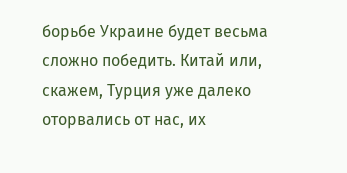борьбе Украине будет весьма сложно победить. Китай или, скажем, Турция уже далеко оторвались от нас, их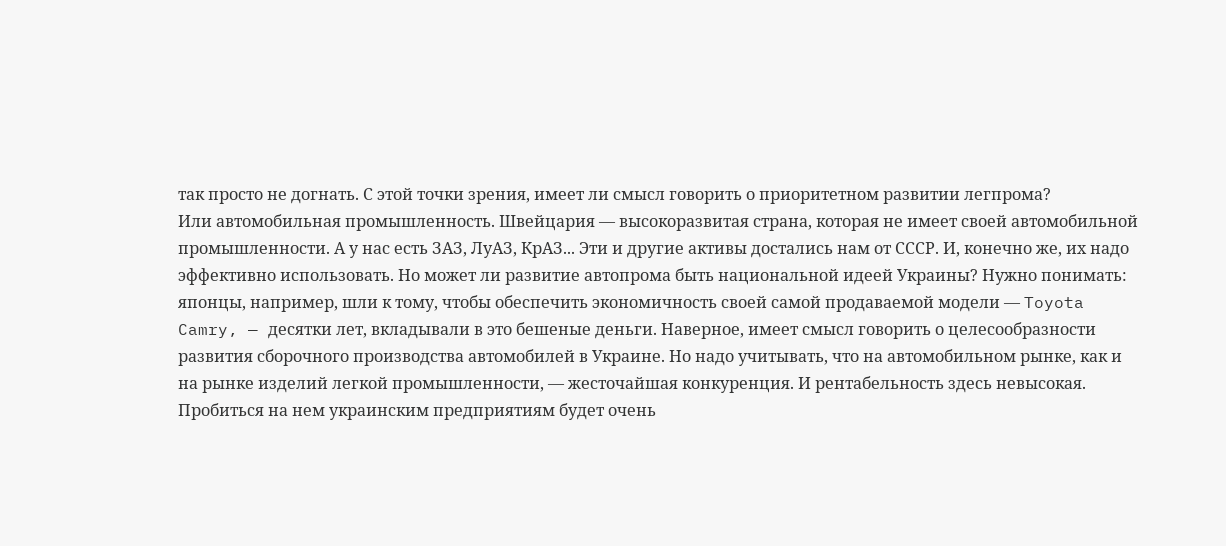так просто не догнать. С этой точки зрения, имеет ли смысл говорить о приоритетном развитии легпрома?
Или автомобильная промышленность. Швейцария — высокоразвитая страна, которая не имеет своей автомобильной промышленности. А у нас есть ЗАЗ, ЛуАЗ, КрАЗ... Эти и другие активы достались нам от СССР. И, конечно же, их надо эффективно использовать. Но может ли развитие автопрома быть национальной идеей Украины? Нужно понимать: японцы, например, шли к тому, чтобы обеспечить экономичность своей самой продаваемой модели — Toyota Camry, — десятки лет, вкладывали в это бешеные деньги. Наверное, имеет смысл говорить о целесообразности развития сборочного производства автомобилей в Украине. Но надо учитывать, что на автомобильном рынке, как и на рынке изделий легкой промышленности, — жесточайшая конкуренция. И рентабельность здесь невысокая. Пробиться на нем украинским предприятиям будет очень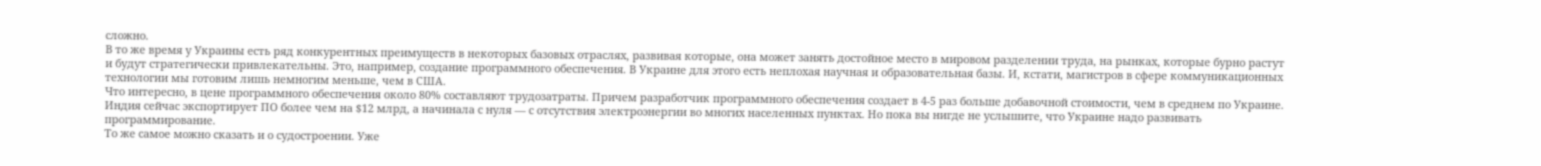сложно.
В то же время у Украины есть ряд конкурентных преимуществ в некоторых базовых отраслях, развивая которые, она может занять достойное место в мировом разделении труда, на рынках, которые бурно растут и будут стратегически привлекательны. Это, например, создание программного обеспечения. В Украине для этого есть неплохая научная и образовательная базы. И, кстати, магистров в сфере коммуникационных технологии мы готовим лишь немногим меньше, чем в США.
Что интересно, в цене программного обеспечения около 80% составляют трудозатраты. Причем разработчик программного обеспечения создает в 4-5 раз больше добавочной стоимости, чем в среднем по Украине. Индия сейчас экспортирует ПО более чем на $12 млрд, а начинала с нуля — с отсутствия электроэнергии во многих населенных пунктах. Но пока вы нигде не услышите, что Украине надо развивать программирование.
То же самое можно сказать и о судостроении. Уже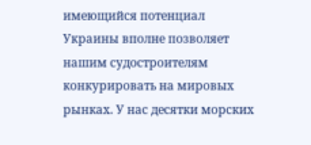имеющийся потенциал Украины вполне позволяет нашим судостроителям конкурировать на мировых рынках. У нас десятки морских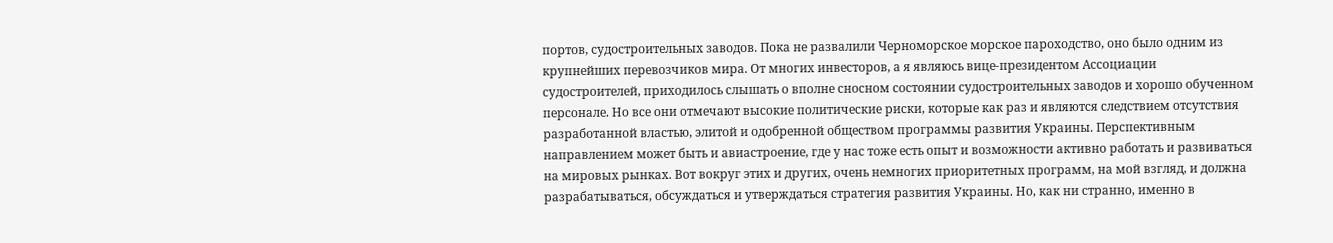портов, судостроительных заводов. Пока не развалили Черноморское морское пароходство, оно было одним из крупнейших перевозчиков мира. От многих инвесторов, а я являюсь вице-президентом Ассоциации судостроителей, приходилось слышать о вполне сносном состоянии судостроительных заводов и хорошо обученном персонале. Но все они отмечают высокие политические риски, которые как раз и являются следствием отсутствия разработанной властью, элитой и одобренной обществом программы развития Украины. Перспективным направлением может быть и авиастроение, где у нас тоже есть опыт и возможности активно работать и развиваться на мировых рынках. Вот вокруг этих и других, очень немногих приоритетных программ, на мой взгляд, и должна разрабатываться, обсуждаться и утверждаться стратегия развития Украины. Но, как ни странно, именно в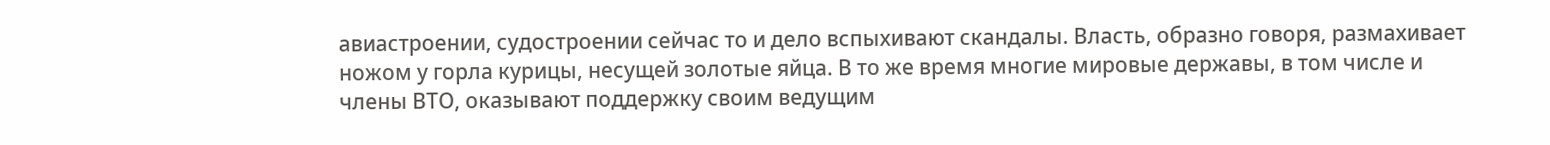авиастроении, судостроении сейчас то и дело вспыхивают скандалы. Власть, образно говоря, размахивает ножом у горла курицы, несущей золотые яйца. В то же время многие мировые державы, в том числе и члены ВТО, оказывают поддержку своим ведущим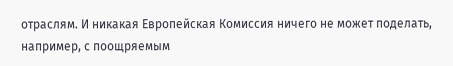отраслям. И никакая Европейская Комиссия ничего не может поделать, например, с поощряемым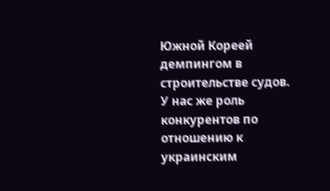Южной Кореей демпингом в строительстве судов. У нас же роль конкурентов по отношению к украинским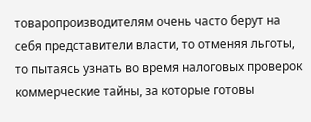товаропроизводителям очень часто берут на себя представители власти, то отменяя льготы, то пытаясь узнать во время налоговых проверок коммерческие тайны, за которые готовы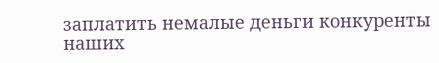заплатить немалые деньги конкуренты наших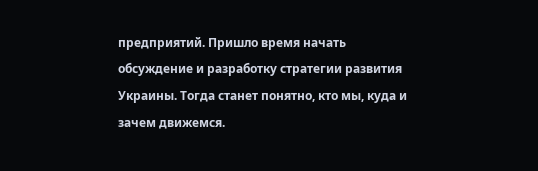предприятий. Пришло время начать обсуждение и разработку стратегии развития Украины. Тогда станет понятно, кто мы, куда и зачем движемся.